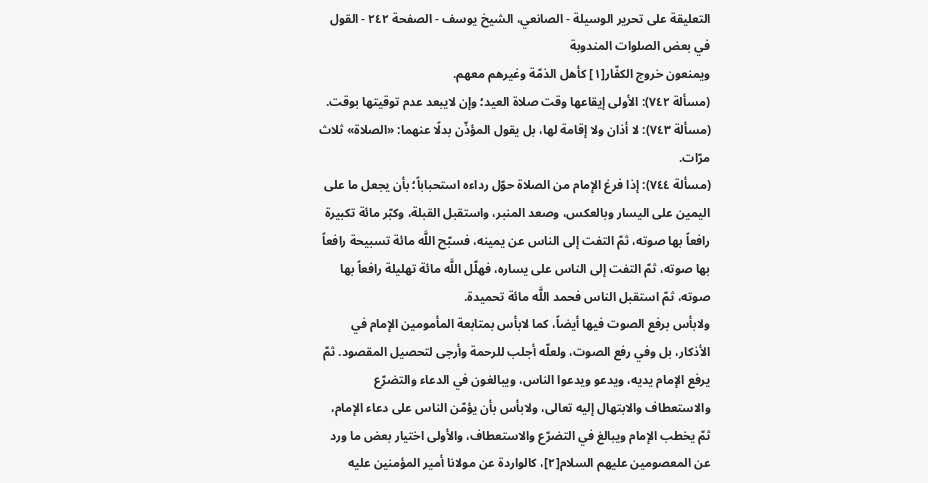التعليقة على تحرير الوسيلة - الصانعي، الشيخ يوسف - الصفحة ٢٤٢ - القول في بعض الصلوات المندوبة
ويمنعون خروج الكفّار[١] كأهل الذمّة وغيرهم معهم.
(مسألة ٧٤٢): الأولى إيقاعها وقت صلاة العيد؛ وإن لايبعد عدم توقيتها بوقت.
(مسألة ٧٤٣): لا أذان ولا إقامة لها، بل يقول المؤذّن بدلًا عنهما: «الصلاة» ثلاث مرّات.
(مسألة ٧٤٤): إذا فرغ الإمام من الصلاة حوّل رداءه استحباباً؛ بأن يجعل ما على اليمين على اليسار وبالعكس، وصعد المنبر، واستقبل القبلة، وكبّر مائة تكبيرة رافعاً بها صوته، ثمّ التفت إلى الناس عن يمينه، فسبّح اللَّه مائة تسبيحة رافعاً بها صوته، ثمّ التفت إلى الناس على يساره، فهلّل اللَّه مائة تهليلة رافعاً بها صوته، ثمّ استقبل الناس فحمد اللَّه مائة تحميدة.
ولابأس برفع الصوت فيها أيضاً، كما لابأس بمتابعة المأمومين الإمام في الأذكار، بل وفي رفع الصوت، ولعلّه أجلب للرحمة وأرجى لتحصيل المقصود. ثمّ يرفع الإمام يديه، ويدعو ويدعوا الناس، ويبالغون في الدعاء والتضرّع والاستعطاف والابتهال إليه تعالى، ولابأس بأن يؤمّن الناس على دعاء الإمام، ثمّ يخطب الإمام ويبالغ في التضرّع والاستعطاف، والأولى اختيار بعض ما ورد عن المعصومين عليهم السلام[٢]، كالواردة عن مولانا أمير المؤمنين عليه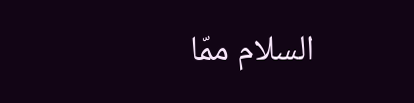السلام ممّا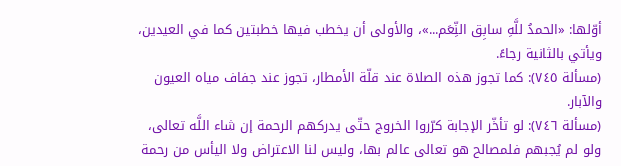أوّلها: «الحمدُ للَّهِ سابِق النِّعَم...»، والأولى أن يخطب فيها خطبتين كما في العيدين، ويأتي بالثانية رجاءً.
(مسألة ٧٤٥): كما تجوز هذه الصلاة عند قلّة الأمطار، تجوز عند جفاف مياه العيون والآبار.
(مسألة ٧٤٦): لو تأخّر الإجابة كرّروا الخروج حتّى يدركهم الرحمة إن شاء اللَّه تعالى، ولو لم يُجبهم فلمصالح هو تعالى عالم بها، وليس لنا الاعتراض ولا اليأس من رحمة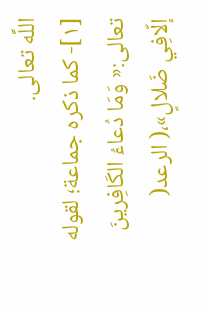اللَّه تعالى.
[١]- كما ذكره جماعة؛ لقوله تعالى:« وَمَا دُعاءُ الكَافِرينَ إلّافِي ضَلالٍ»،( الرعد(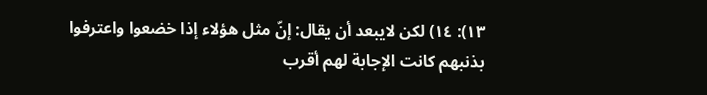١٣): ١٤) لكن لايبعد أن يقال: إنّ مثل هؤلاء إذا خضعوا واعترفوا بذنبهم كانت الإجابة لهم أقرب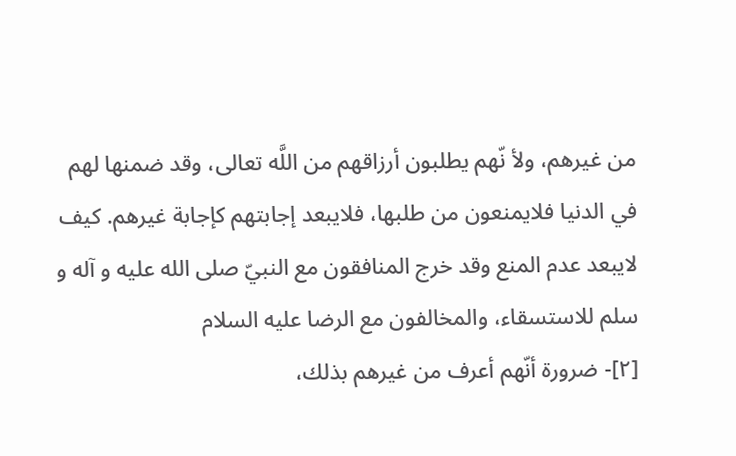من غيرهم، ولأ نّهم يطلبون أرزاقهم من اللَّه تعالى، وقد ضمنها لهم في الدنيا فلايمنعون من طلبها، فلايبعد إجابتهم كإجابة غيرهم. كيف لايبعد عدم المنع وقد خرج المنافقون مع النبيّ صلى الله عليه و آله و سلم للاستسقاء، والمخالفون مع الرضا عليه السلام
[٢]- ضرورة أنّهم أعرف من غيرهم بذلك،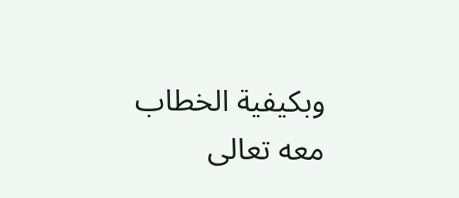وبكيفية الخطاب معه تعالى